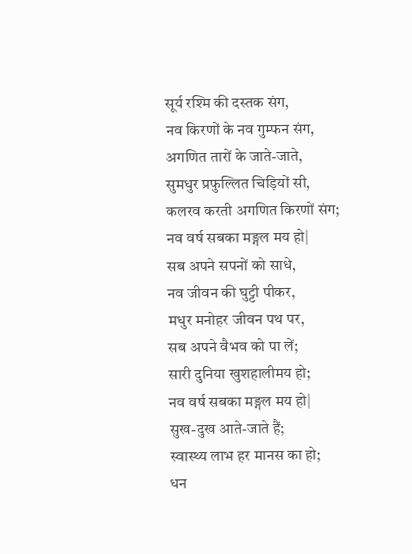सूर्य रश्मि की दस्तक संग,
नव किरणों के नव गुम्फन संग,
अगणित तारों के जाते-जाते,
सुमधुर प्रफुल्लित चिड़ियों सी,
कलरव करती अगणित किरणों संग;
नव वर्ष सबका मङ्गल मय हो|
सब अपने सपनों को साधे,
नव जीवन की घुट्टी पीकर,
मधुर मनोहर जीवन पथ पर,
सब अपने वैभव को पा लें;
सारी दुनिया खुशहालीमय हो;
नव वर्ष सबका मङ्गल मय हो|
सुख-दुख आते-जाते हैं;
स्वास्थ्य लाभ हर मानस का हो;
धन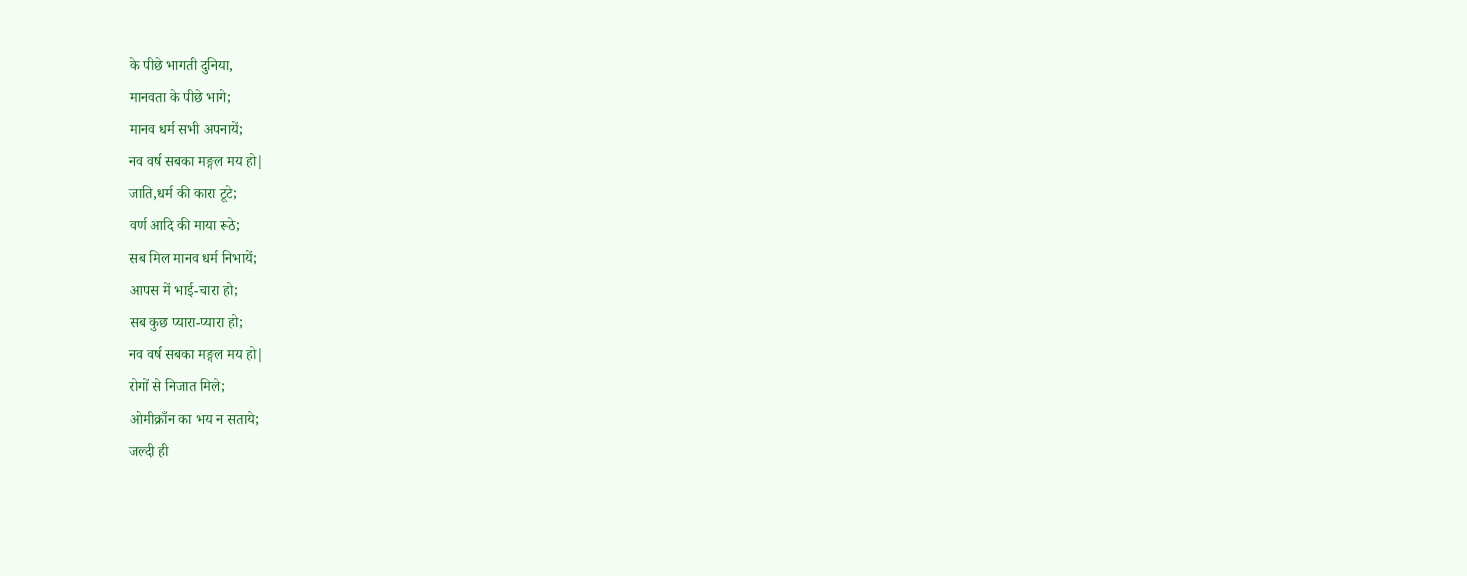के पीछे भागती दुनिया,
मानवता के पीछे भागे;
मानव धर्म सभी अपनायें;
नव वर्ष सबका मङ्गल मय हो|
जाति,धर्म की कारा टूटे;
वर्ण आदि की माया रूठे;
सब मिल मानव धर्म निभायें;
आपस में भाई-चारा हो;
सब कुछ प्यारा-प्यारा हो;
नव वर्ष सबका मङ्गल मय हो|
रोगों से निजात मिले;
ओमीक्राँन का भय न सताये;
जल्दी ही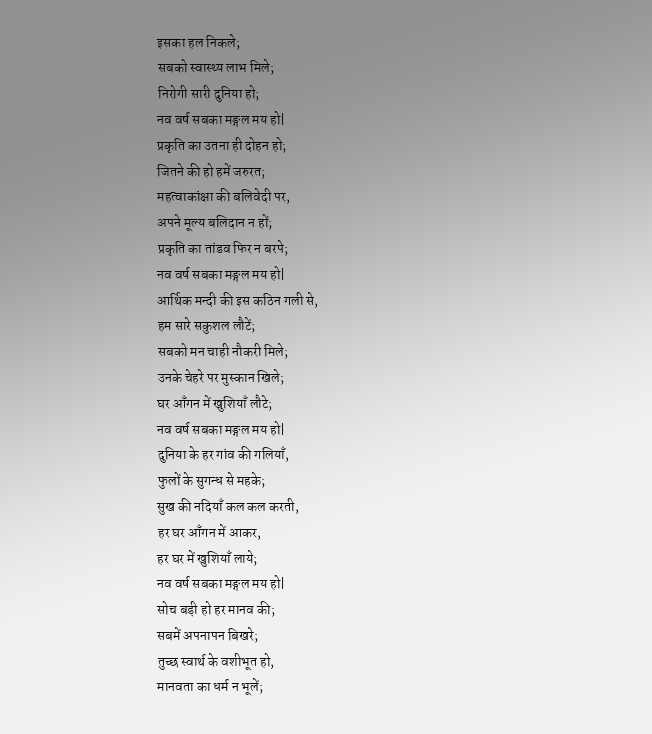इसका हल निकले;
सबको स्वास्थ्य लाभ मिले;
निरोगी सारी दुनिया हो;
नव वर्ष सबका मङ्गल मय हो|
प्रकृति का उतना ही दोहन हो;
जितने की हो हमें जरुरत;
महत्वाकांक्षा की बलिवेदी पर,
अपने मूल्य बलिदान न हों;
प्रकृति का तांडव फिर न बरपे;
नव वर्ष सबका मङ्गल मय हो|
आर्थिक मन्दी की इस कठिन गली से,
हम सारे सकुशल लौटें;
सबको मन चाही नौकरी मिले;
उनके चेहरे पर मुस्कान खिले;
घर आँगन में खुशियाँ लौटे;
नव वर्ष सबका मङ्गल मय हो|
दुनिया के हर गांव की गलियाँ,
फुलों के सुगन्ध से महके;
सुख की नदियाँ कल कल करती,
हर घर आँगन में आकर,
हर घर में खुशियाँ लाये;
नव वर्ष सबका मङ्गल मय हो|
सोच बड़ी हो हर मानव की;
सबमें अपनापन बिखरे;
तुच्छ स्वार्थ के वशीभूत हो,
मानवता का धर्म न भूलें;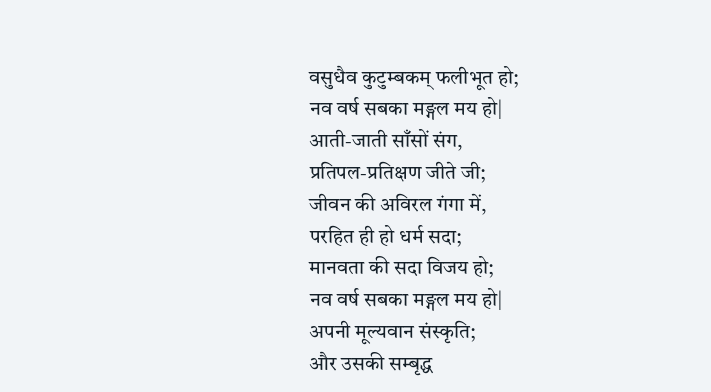वसुधैव कुटुम्बकम् फलीभूत हो;
नव वर्ष सबका मङ्गल मय हो|
आती-जाती साँसों संग,
प्रतिपल-प्रतिक्षण जीते जी;
जीवन की अविरल गंगा में,
परहित ही हो धर्म सदा;
मानवता की सदा विजय हो;
नव वर्ष सबका मङ्गल मय हो|
अपनी मूल्यवान संस्कृति;
और उसकी सम्बृद्ध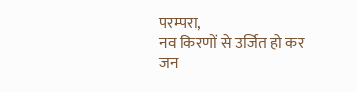परम्परा,
नव किरणों से उर्जित हो कर
जन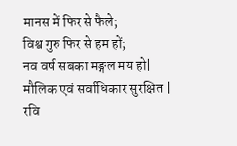मानस में फिर से फैले;
विश्व गुरु फिर से हम हों;
नव वर्ष सबका मङ्गल मय हो|
मौलिक एवं सर्वाधिकार सुरक्षित |
रवि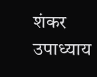शंकर उपाध्याय